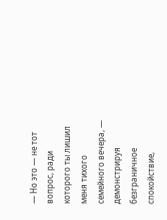— Но это — не тот вопрос, ради которого ты лишил меня тихого семейного вечера, — демонстрируя безграничное спокойствие,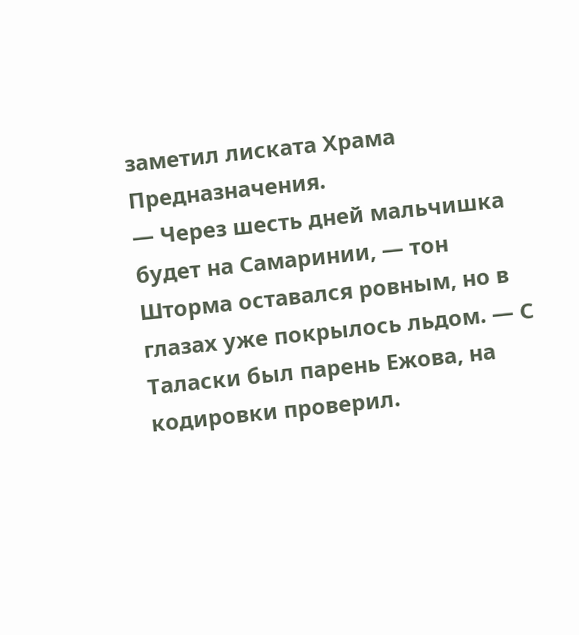заметил лиската Храма Предназначения.
— Через шесть дней мальчишка будет на Самаринии, — тон Шторма оставался ровным, но в глазах уже покрылось льдом. — С Таласки был парень Ежова, на кодировки проверил.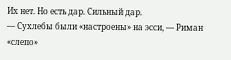Их нет. Но есть дар. Сильный дар.
— Сухлебы были «настроены» на эсси, — Риман «слепо»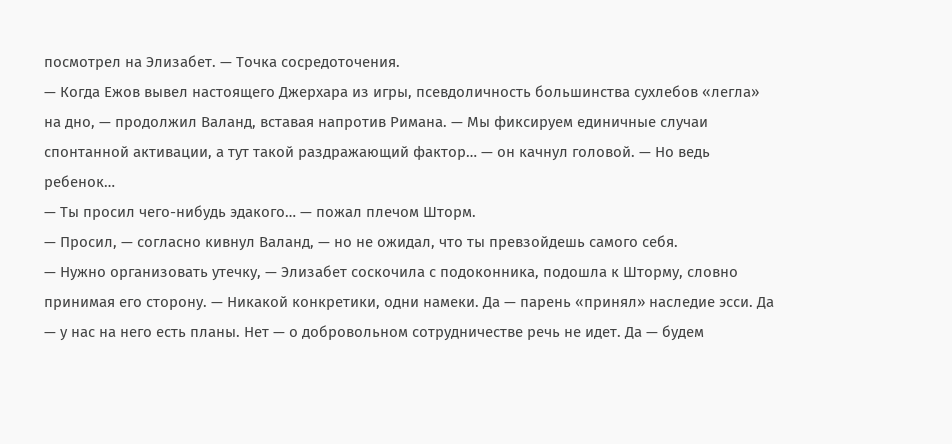посмотрел на Элизабет. — Точка сосредоточения.
— Когда Ежов вывел настоящего Джерхара из игры, псевдоличность большинства сухлебов «легла» на дно, — продолжил Валанд, вставая напротив Римана. — Мы фиксируем единичные случаи спонтанной активации, а тут такой раздражающий фактор… — он качнул головой. — Но ведь ребенок…
— Ты просил чего-нибудь эдакого… — пожал плечом Шторм.
— Просил, — согласно кивнул Валанд, — но не ожидал, что ты превзойдешь самого себя.
— Нужно организовать утечку, — Элизабет соскочила с подоконника, подошла к Шторму, словно принимая его сторону. — Никакой конкретики, одни намеки. Да — парень «принял» наследие эсси. Да — у нас на него есть планы. Нет — о добровольном сотрудничестве речь не идет. Да — будем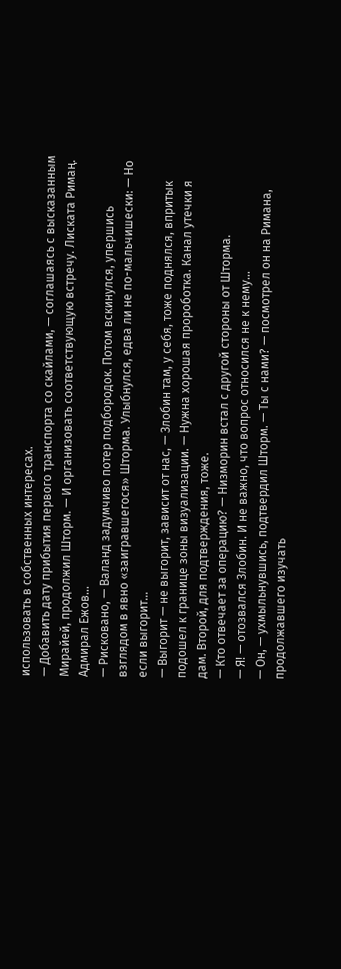использовать в собственных интересах.
— Добавить дату прибытия первого транспорта со скайлами, — соглашаясь с высказанным Мирайей, продолжил Шторм. — И организовать соответствующую встречу. Лиската Римаң. Адмирал Ежов…
— Рисковано, — Валанд задумчиво потер подбородок. Потом вскинулся, упершись взглядом в явно «заигравшегося» Шторма. Улыбнулся, едва ли не по-мальчишески: — Но если выгорит…
— Выгорит — не выгорит, зависит от нас, — Злобин там, у себя, тоже поднялся, впритык подошел к границе зоны визуализации. — Нужна хорошая пророботка. Канал утечки я дам. Второй, для подтверждения, тоже.
— Кто отвечает за операцию? — Низморин встал с другой стороны от Шторма.
— Я! — отозвался Злобин. И не важно, что вопрос относился не к нему…
— Он, — ухмыльнувшись, подтвердил Шторм. — Ты с нами? — посмотрел он на Римана, продолжавшего изучать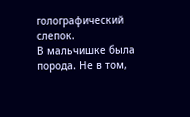голографический слепок.
В мальчишке была порода. Не в том,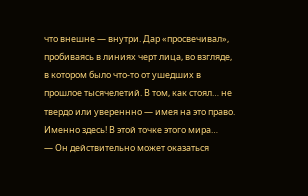что внешне — внутри. Дар «просвечивал», пробиваясь в линиях черт лица, во взгляде, в котором было что-то от ушедших в прошлое тысячелетий. В том, как стоял… не твердо или увереннно — имея на это право. Именно здесь! В этой точке этого мира…
— Он действительно может оказаться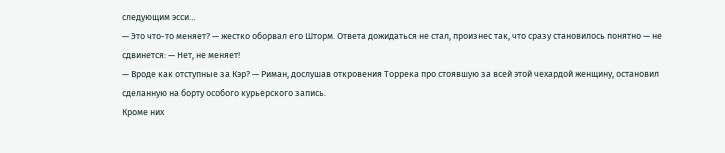следующим эсси…
— Это что-то меняет? — жестко оборвал его Шторм. Ответа дожидаться не стал, произнес так, что сразу становилось понятно — не сдвинется: — Нет, не меняет!
— Вроде как отступные за Кэр? — Риман, дослушав откровения Торрека про стоявшую за всей этой чехардой женщину, остановил сделанную на борту особого курьерского запись.
Кроме них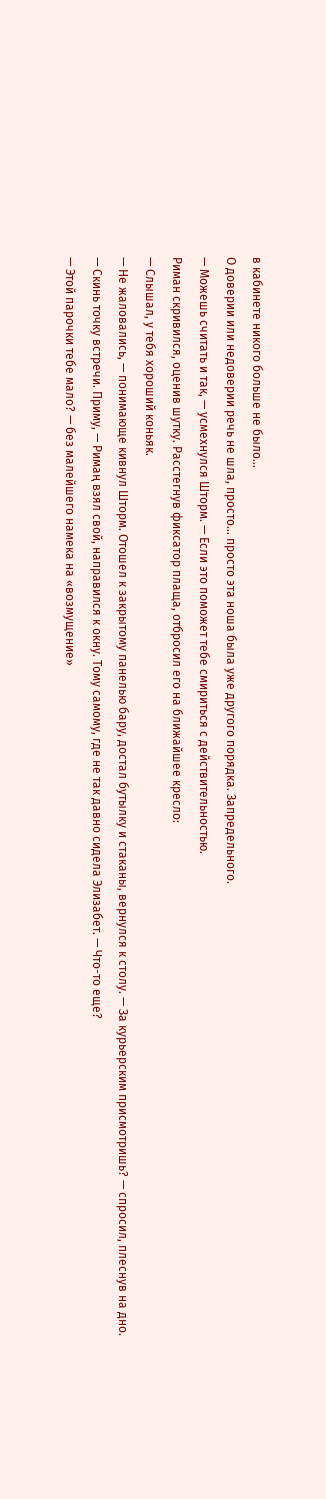в кабинете никого больше не было…
О доверии или недоверии речь не шла, просто… просто эта ноша была уже другого порядка. Запредельного.
— Можешь считать и так, — усмехнулся Шторм. — Если это поможет тебе смириться с действительностью.
Риман скривился, оценив шутку. Расстегнув фиксатор плаща, отбросил его на ближайшее кресло:
— Слышал, у тебя хороший коньяк.
— Не жаловались, — понимающе кивнул Шторм. Отошел к закрытому панелью бару, достал бутылку и стаканы, вернулся к столу. — За курьерским присмотришь? — спросил, плеснув на дно.
— Скинь точку встречи. Приму, — Римаң взял свой, направился к окну. Тому самому, где не так давно сидела Элизабет. — Что-то еще?
— Этой парочки тебе мало? — без малейшего намека на «возмущение»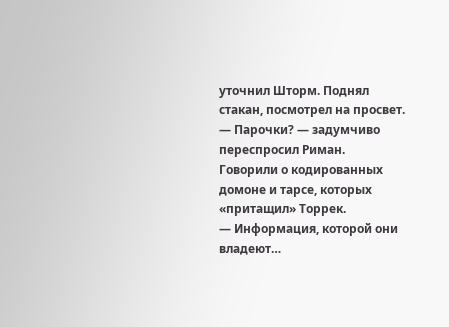уточнил Шторм. Поднял стакан, посмотрел на просвет.
— Парочки? — задумчиво переспросил Риман. Говорили о кодированных домоне и тарсе, которых «притащил» Торрек.
— Информация, которой они владеют…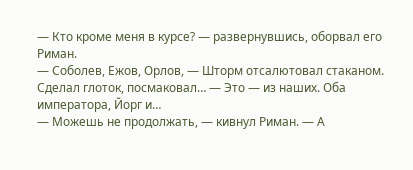— Кто кроме меня в курсе? — развернувшись, оборвал его Риман.
— Соболев, Ежов, Орлов, — Шторм отсалютовал стаканом. Сделал глоток, посмаковал… — Это — из наших. Оба императора, Йорг и…
— Можешь не продолжать, — кивнул Риман. — А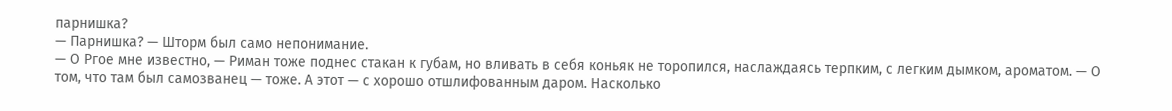парнишка?
— Парнишка? — Шторм был само непонимание.
— О Ргое мне известно, — Риман тоже поднес стакан к губам, но вливать в себя коньяк не торопился, наслаждаясь терпким, с легким дымком, ароматом. — О том, что там был самозванец — тоже. А этот — с хорошо отшлифованным даром. Насколько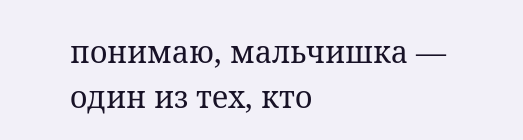понимаю, мальчишка — один из тех, кто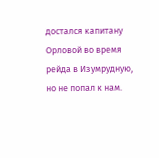достался капитану Орловой во время рейда в Изумрудную, но не попал к нам.